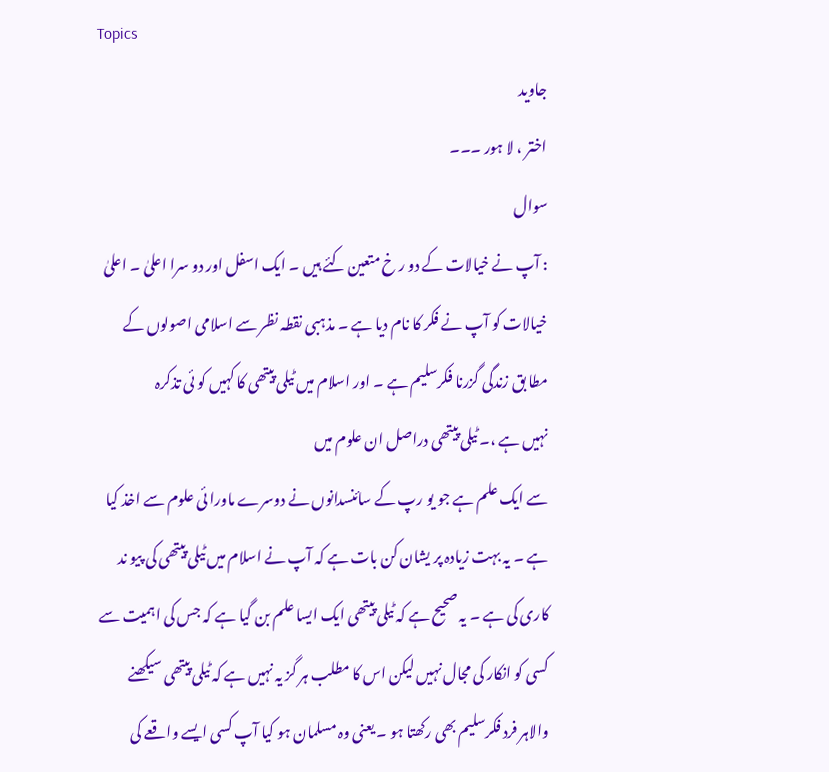Topics
جاوید
اختر ، لا ہور ۔۔۔
سوال
: آپ نے خیالات کے دو ر خ متعین کئے ہیں ۔ ایک اسفل اور دو سرا اعلیٰ ۔ اعلیٰ
خیالات کو آپ نے فکر کا نام دیا ہے ۔ مذہبی نقطہ نظر سے اسلامی اصولوں کے
مطا بق زندگی گزرنا فکرسلیم ہے ۔ اور اسلام میں ٹیلی پیتھی کا کہیں کو ئی تذکرہ
نہیں ہے ،۔ ٹیلی پیتھی دراصل ان علوم میں
سے ایک علم ہے جو یو رپ کے سائنسدانوں نے دوسرے ماورا ئی علوم سے اخذ کیا
ہے ۔ یہ بہت زیادہ پر یشان کن بات ہے کہ آپ نے اسلام میں ٹیلی پیتھی کی پیو ند
کاری کی ہے ۔ یہ صحیح ہے کہ ٹیلی پیتھی ایک ایسا علم بن گیا ہے کہ جس کی اہمیت سے
کسی کو انکار کی مجال نہیں لیکن اس کا مطلب ہر گز یہ نہیں ہے کہ ٹیلی پیتھی سیکھنے
والاہر فرد فکرسلیم بھی رکھتا ہو ۔ یعنی وہ مسلمان ہو کیا آپ کسی ایسے واقعے کی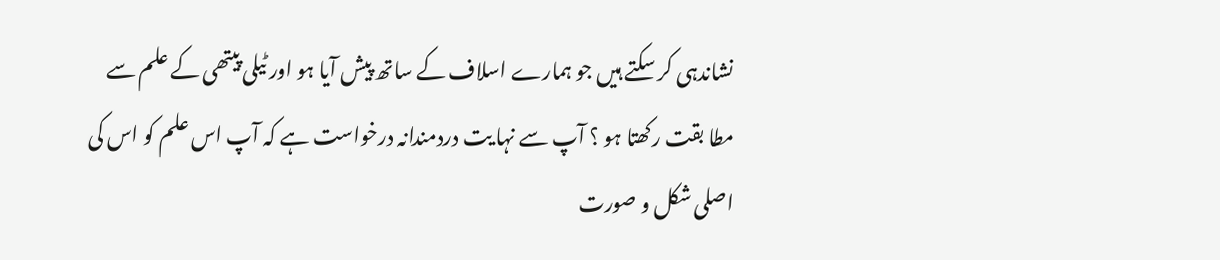نشاندہی کر سکتے ہیں جو ہمارے اسلاف کے ساتھ پیش آیا ہو اور ٹیلی پیتھی کے علم سے
مطا بقت رکھتا ہو ؟ آپ سے نہا یت دردمندانہ درخواست ہے کہ آپ اس علم کو اس کی
اصلی شکل و صورت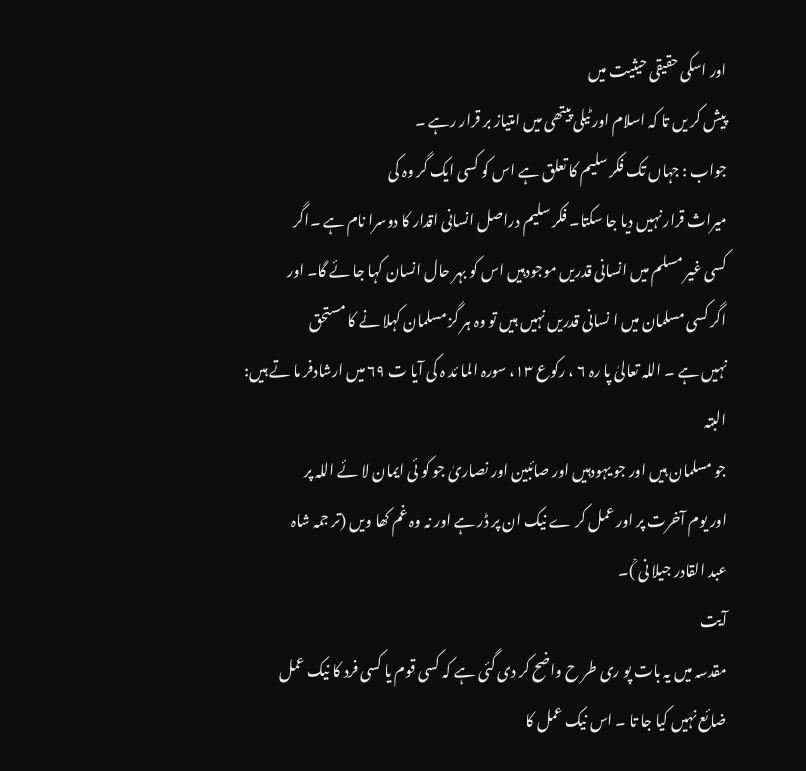اور اسکی حقیقی حیثیت میں
پیش کر یں تا کہ اسلام اور ٹیلی پیتھی میں امتیاز بر قرار رہے ۔
جواب : جہاں تک فکر سلیم کا تعلق ہے اس کو کسی ایک گر وہ کی
میراث قرار نہیں دیا جا سکتا۔ فکر سلیم دراصل انسانی اقدار کا دوسرا نام ہے ۔اگر
کسی غیر مسلم میں انسانی قدریں موجودہیں اس کو بہر حال انسان کہا جا ئے گا۔ اور
اگر کسی مسلمان میں ا نسانی قدریں نہیں ہیں تو وہ ہر گز مسلمان کہلا نے کا مستحق
نہیں ہے ۔ اللہ تعالیٰ پا رہ ۶ ، رکوع ۱۳، سورہ الما ئد ہ کی آیا ت ۶۹ میں ارشادفر ما تے ہیں:
البتہ
جو مسلمان ہیں اور جو یہودہیں اور صائبین اور نصاریٰ جو کو ئی ایمان لا ئے اللہ پر
اور یوم آخرت پر اور عمل کر ے نیک ان پر ڈر ہے اور نہ وہ غم کھا ویں (تر جمہ شاہ
عبد القادر جیلا نی ؒ)۔
آیت
مقدسہ میں یہ بات پو ری طر ح واضح کر دی گئی ہے کہ کسی قوم یا کسی فرد کا نیک عمل
ضائع نہیں کیا جا تا ۔ اس نیک عمل کا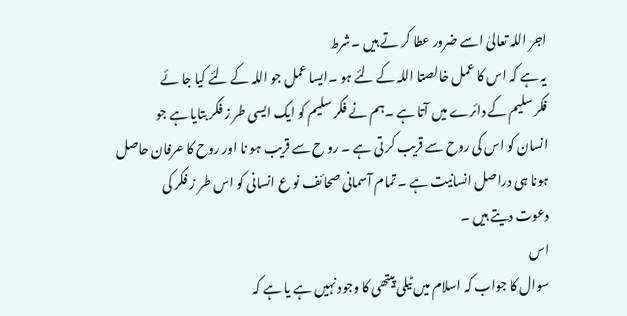اجر اللہ تعالیٰ اسے ضرور عطا کر تے ہیں ۔شرط
یہ ہے کہ اس کا عمل خالصتا اللہ کے لئے ہو ۔ایسا عمل جو اللہ کے لئے کیا جا ئے
فکر سلیم کے دائرے میں آتا ہے ۔ہم نے فکر سلیم کو ایک ایسی طر ز فکر بتایا ہے جو
انسان کو اس کی روح سے قریب کر تی ہے ۔ رو ح سے قریب ہو نا اور روح کا عرفان حاصل
ہونا ہی دراصل انسانیت ہے ۔ تمام آسمانی صحائف نو ع انسانی کو اس طر ز فکر کی
دعوت دیتے ہیں ۔
اس
سوال کا جواب کہ اسلام میں ٹیلی پیتھی کا وجود نہیں ہے یا ہے کہ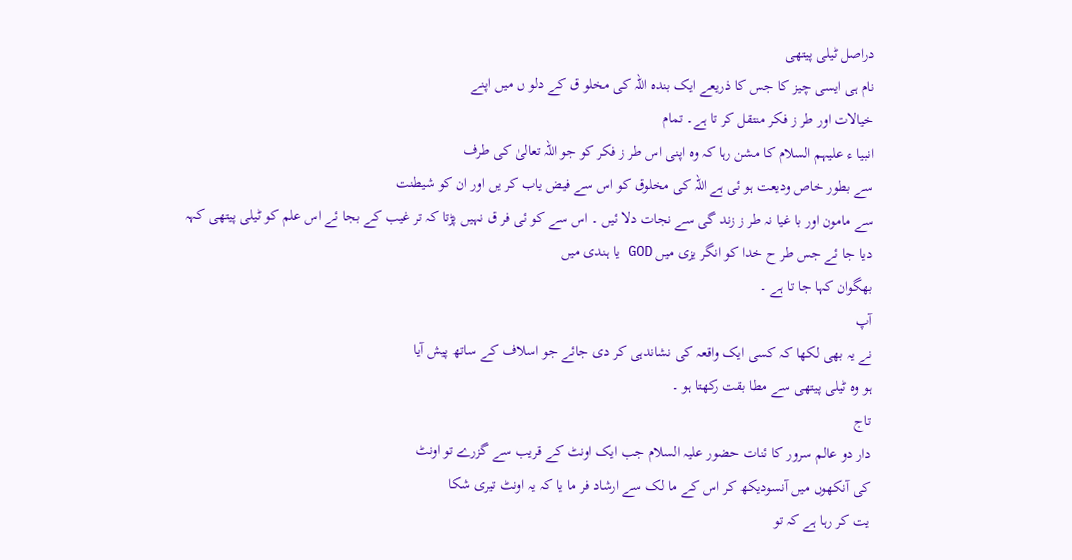دراصل ٹیلی پیتھی
نام ہی ایسی چیز کا جس کا ذریعے ایک بندہ اللہ کی مخلو ق کے دلو ں میں اپنے
خیالات اور طر ز فکر منتقل کر تا ہے۔ تمام
انبیا ء علیہم السلام کا مشن رہا کہ وہ اپنی اس طر ز فکر کو جو اللہ تعالیٰ کی طرف
سے بطور خاص ودیعت ہو ئی ہے اللہ کی مخلوق کو اس سے فیض یاب کر یں اور ان کو شیطنت
سے مامون اور با غیا نہ طر ز زند گی سے نجات دلا ئیں ۔ اس سے کو ئی فر ق نہیں پڑتا کہ تر غیب کے بجا ئے اس علم کو ٹیلی پیتھی کہہ
دیا جا ئے جس طر ح خدا کو انگر یزی میں GOD یا ہندی میں
بھگوان کہا جا تا ہے ۔
آپ
نے یہ بھی لکھا کہ کسی ایک واقعہ کی نشاندہی کر دی جائے جو اسلاف کے ساتھ پیش آیا
ہو وہ ٹیلی پیتھی سے مطا بقت رکھتا ہو ۔
تاج
دار دو عالم سرور کا ئنات حضور علیہ السلام جب ایک اونٹ کے قریب سے گزرے تو اونٹ
کی آنکھوں میں آنسودیکھ کر اس کے ما لک سے ارشاد فر ما یا کہ یہ اونٹ تیری شکا
یت کر رہا ہے کہ تو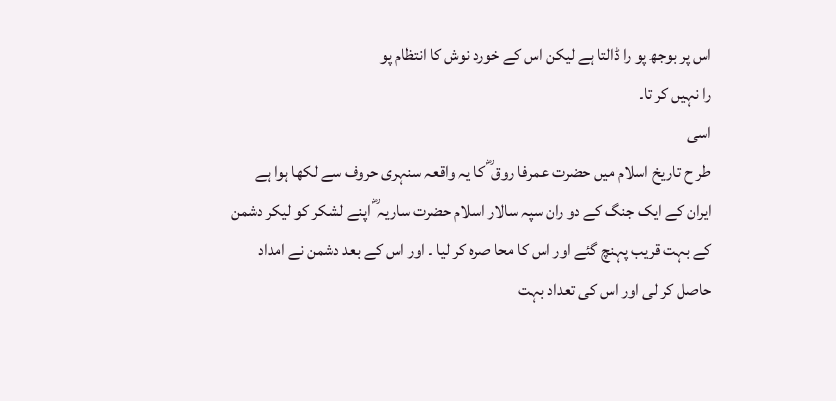اس پر بوجھ پو را ڈالتا ہے لیکن اس کے خورد نوش کا انتظام پو
را نہیں کر تا۔
اسی
طر ح تاریخ اسلام میں حضرت عمرفا روق ؓ کا یہ واقعہ سنہری حروف سے لکھا ہوا ہے
ایران کے ایک جنگ کے دو ران سپہ سالار اسلام حضرت ساریہ ؓ اپنے لشکر کو لیکر دشمن
کے بہت قریب پہنچ گئے اور اس کا محا صرہ کر لیا ۔ اور اس کے بعد دشمن نے امداد
حاصل کر لی اور اس کی تعداد بہت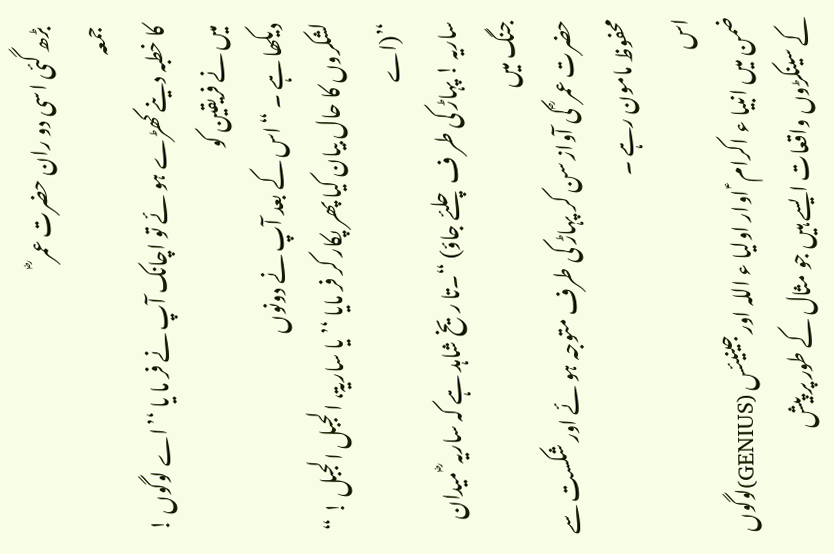بڑھ گئی اسی دو ران حضرت عمر ؓ
جمعہ
کا خطبہ دینے کھڑے ہو ئے تو اچانک آپ نے فر ما یا ‘’اے لوگوں ! میں نے فریقین کو
دیکھا ہے ۔ “اس کے بعد آپ نے دونوں
لشکروں کا حال بیان کیا پھر پکار کر فر مایا ‘’یا ساریۃ، الجبل الجبل ! “ ‘’(اے
ساریہ ! پہاڑ کی طر ف چلئے جاؤ) “۔تا ریخ شاہد ہے کہ ساریہ ؓ میدان جنگ میں
حضرت عمر ؓ کی آواز سن کر پہاڑ کی طرف متوجہ ہو ئے اور شکست سے محفوظ مامون رہے ۔
اس
ضمن میں انبیا ء اکرام ؑ اوار اولیا ء اللہ اور جینیئس (GENIUS)لوگوں
کے سینکڑوں واقعات ایسے ہیں جو مثال کے طور پر پیش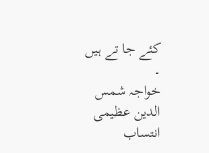کئے جا تے ہیں ۔
خواجہ شمس الدین عظیمی
انتساب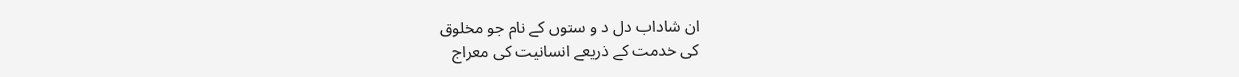ان شاداب دل د و ستوں کے نام جو مخلوق
کی خدمت کے ذریعے انسانیت کی معراج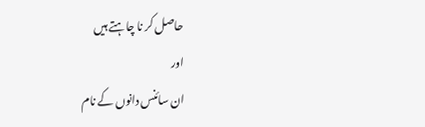حاصل کر نا چاہتے ہیں
اور
ان سائنس دانوں کے نام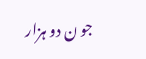جو ن دو ہزار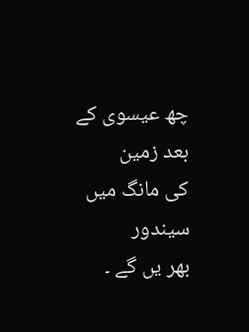چھ عیسوی کے بعد زمین
کی مانگ میں سیندور
بھر یں گے ۔